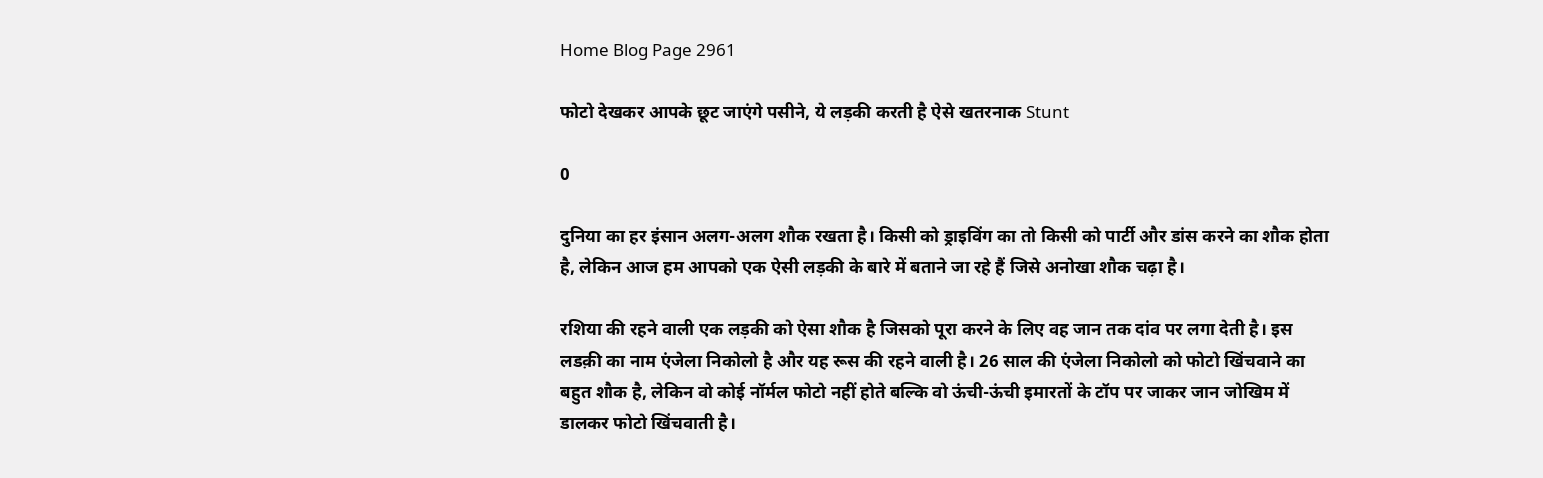Home Blog Page 2961

फोटो देखकर आपके छूट जाएंगे पसीने, ये लड़की करती है ऐसे खतरनाक Stunt

0

दुनिया का हर इंसान अलग-अलग शौक रखता है। किसी को ड्राइविंग का तो किसी को पार्टी और डांस करने का शौक होता है, लेकिन आज हम आपको एक ऐसी लड़की के बारे में बताने जा रहे हैं जिसे अनोखा शौक चढ़ा है।

रशिया की रहने वाली एक लड़की को ऐसा शौक है जिसको पूरा करने के लिए वह जान तक दांव पर लगा देती है। इस लडक़ी का नाम एंजेला निकोलो है और यह रूस की रहने वाली है। 26 साल की एंजेला निकोलो को फोटो खिंचवाने का बहुत शौक है, लेकिन वो कोई नॉर्मल फोटो नहीं होते बल्कि वो ऊंची-ऊंची इमारतों के टॉप पर जाकर जान जोखिम में डालकर फोटो खिंचवाती है।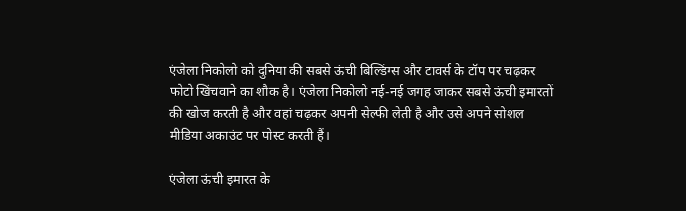एंजेला निकोलो को दुनिया की सबसे ऊंची बिल्डिंग्स और टावर्स के टॉप पर चढ़कर फोटो खिंचवाने का शौक है। एंजेला निकोलो नई-नई जगह जाकर सबसे ऊंची इमारतों की खोज करती है और वहां चढ़कर अपनी सेल्फी लेती है और उसे अपने सोशल मीडिया अकाउंट पर पोस्ट करती हैं।

एंजेला ऊंची इमारत के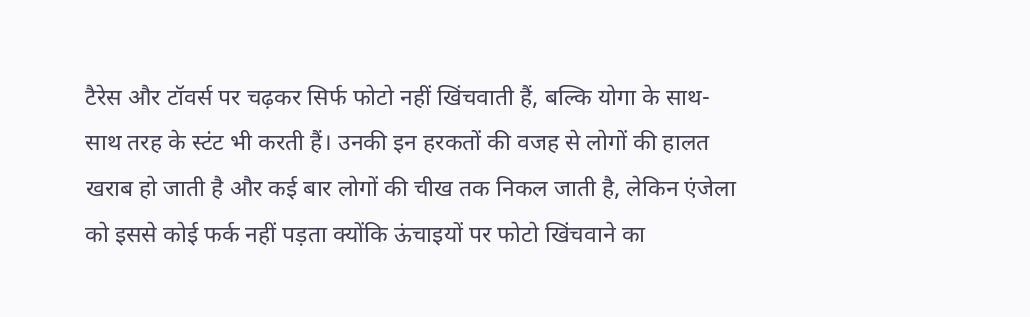टैरेस और टॉवर्स पर चढ़कर सिर्फ फोटो नहीं खिंचवाती हैं, बल्कि योगा के साथ-साथ तरह के स्टंट भी करती हैं। उनकी इन हरकतों की वजह से लोगों की हालत खराब हो जाती है और कई बार लोगों की चीख तक निकल जाती है, लेकिन एंजेला को इससे कोई फर्क नहीं पड़ता क्योंकि ऊंचाइयों पर फोटो खिंचवाने का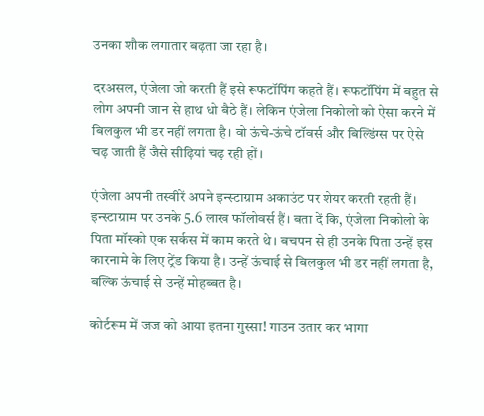उनका शौक लगातार बढ़ता जा रहा है।

दरअसल, एंजेला जो करती हैं इसे रूफटॉपिंग कहते हैं। रूफटॉपिंग में बहुत से लोग अपनी जान से हाथ धो बैठे हैं। लेकिन एंजेला निकोलो को ऐसा करने में बिलकुल भी डर नहीं लगता है। वो ऊंचे-ऊंचे टॉवर्स और बिल्डिंग्स पर ऐसे चढ़ जाती हैं जैसे सीढ़ियां चढ़ रही हों।

एंजेला अपनी तस्वीरें अपने इन्स्टाग्राम अकाउंट पर शेयर करती रहती हैं। इन्स्टाग्राम पर उनके 5.6 लाख फॉलोवर्स हैं। बता दें कि, एंजेला निकोलो के पिता मॉस्को एक सर्कस में काम करते थे। बचपन से ही उनके पिता उन्हें इस कारनामे के लिए ट्रेंड किया है। उन्हें ऊंचाई से बिलकुल भी डर नहीं लगता है, बल्कि ऊंचाई से उन्हें मोहब्बत है।

कोर्टरूम में जज को आया इतना गुस्सा! गाउन उतार कर भागा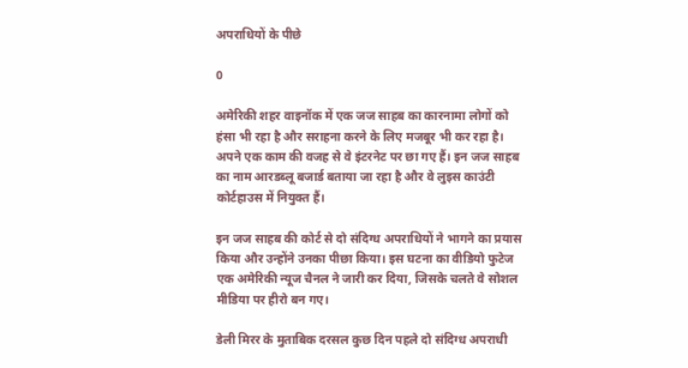अपराधियों के पीछे

0

अमेरिकी शहर वाइनॉक में एक जज साहब का कारनामा लोगों को हंसा भी रहा है और सराहना करने के लिए मजबूर भी कर रहा है। अपने एक काम की वजह से वे इंटरनेट पर छा गए हैं। इन जज साहब का नाम आरडब्लू बजार्ड बताया जा रहा है और वे लुइस काउंटी कोर्टहाउस में नियुक्त हैं।

इन जज साहब की कोर्ट से दो संदिग्ध अपराधियों ने भागने का प्रयास किया और उन्होंने उनका पीछा किया। इस घटना का वीडियो फुटेज एक अमेरिकी न्यूज चैनल ने जारी कर दिया, जिसके चलते वे सोशल मीडिया पर हीरो बन गए।

डेली मिरर के मुताबिक दरसल कुछ दिन पहले दो संदिग्ध अपराधी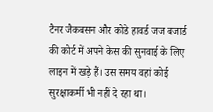टैनर जैकबसन और कोडे हावर्ड जज बजार्ड की कोर्ट में अपने केस की सुनवाई के लिए लाइन में खड़े हैं। उस समय वहां कोई सुरक्षाकर्मी भी नहीं दे रहा था।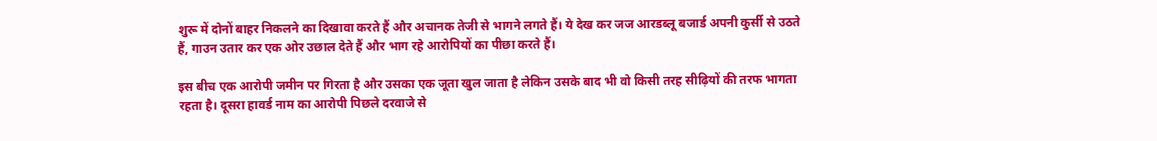शुरू में दोनों बाहर निकलने का दिखावा करते हैं और अचानक तेजी से भागने लगते हैं। ये देख कर जज आरडब्लू बजार्ड अपनी कुर्सी से उठते हैं, गाउन उतार कर एक ओर उछाल देते हैं और भाग रहे आरोपियों का पीछा करते हैं।

इस बीच एक आरोपी जमीन पर गिरता है और उसका एक जूता खुल जाता है लेकिन उसके बाद भी वो किसी तरह सीढ़ियों की तरफ भागता रहता है। दूसरा हावर्ड नाम का आरोपी पिछले दरवाजे से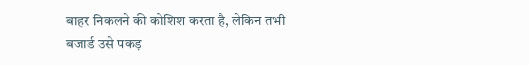बाहर निकलने की कोशिश करता है, लेकिन तभी बजार्ड उसे पकड़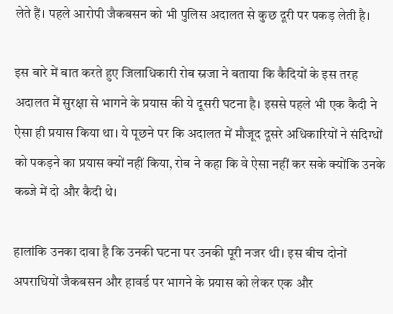लेते हैं। पहले आरोपी जैकबसन को भी पुलिस अदालत से कुछ दूरी पर पकड़ लेती है।

इस बारे में बात करते हुए जिलाधिकारी रोब स्नजा ने बताया कि कैदियों के इस तरह अदालत में सुरक्षा से भागने के प्रयास की ये दूसरी घटना है। इससे पहले भी एक कैदी ने ऐसा ही प्रयास किया था। ये पूछने पर कि अदालत में मौजूद दूसरे अधिकारियों ने संदिग्धों को पकड़ने का प्रयास क्यों नहीं किया, रोब ने कहा कि वे ऐसा नहीं कर सके क्योंकि उनके कब्जे में दो और कैदी थे।

हालांकि उनका दावा है कि उनकी घटना पर उनकी पूरी नजर थी। इस बीच दोनों अपराधियों जैकबसन और हावर्ड पर भागने के प्रयास को लेकर एक और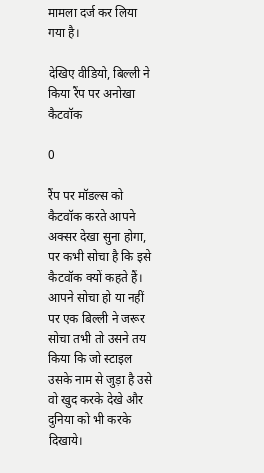मामला दर्ज कर लिया गया है।

देखिए वीडियो, बिल्ली ने किया रैंप पर अनोखा कैटवॉक

0

रैंप पर मॉडल्स को कैटवॉक करते आपने अक्सर देखा सुना होगा, पर कभी सोचा है कि इसे कैटवॉक क्यों कहते हैं। आपने सोचा हो या नहीं पर एक बिल्ली ने जरूर सोचा तभी तो उसने तय किया कि जो स्टाइल उसके नाम से जुड़ा है उसे वो खुद करके देखे और दुनिया को भी करके दिखाये।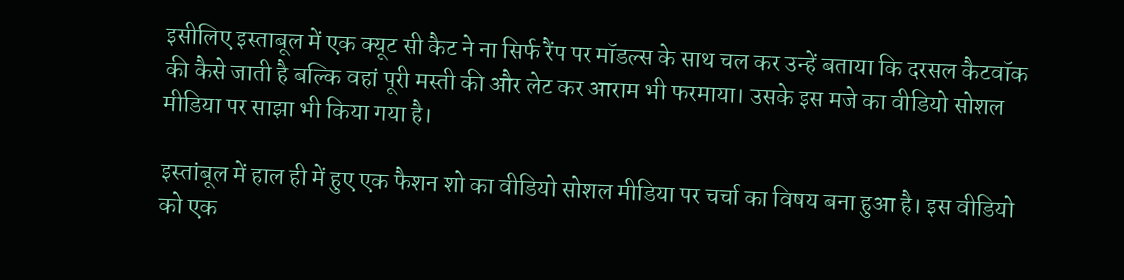इसीलिए इस्ताबूल में एक क्यूट सी कैट ने ना सिर्फ रैंप पर मॉडल्स के साथ चल कर उन्हें बताया कि दरसल कैटवॉक की कैसे जाती है बल्कि वहां पूरी मस्ती की और लेट कर आराम भी फरमाया। उसके इस मजे का वीडियो सोशल मीडिया पर साझा भी किया गया है।

इस्तांबूल में हाल ही में हुए एक फैशन शो का वीडियो सोशल मीडिया पर चर्चा का विषय बना हुआ है। इस वीडियो को एक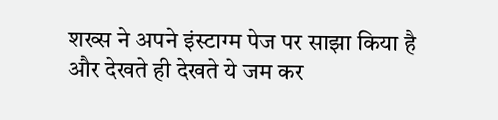शख्स ने अपने इंस्टाग्म पेज पर साझा किया है और देखते ही देखते ये जम कर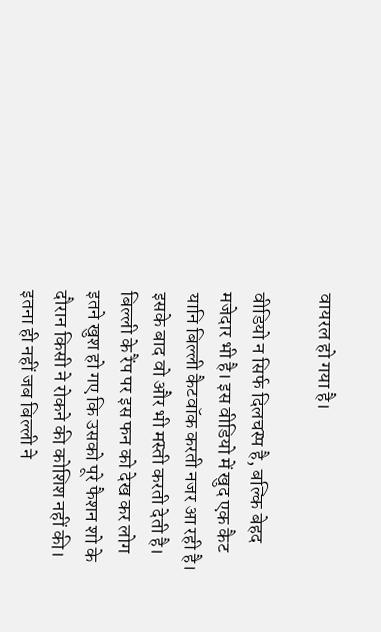वायरल हो गया है।

वीडियो न सिर्फ दिलचस्प है, बल्कि बेहद मजेदार भी है। इस वीडियो में खुद एक कैट यानि बिल्ली कैटवॉक करती नजर आ रही है। इसके बाद वो और भी मस्ती करती देती है। बिल्ली के रैंप पर इस फन को देख कर लोग इतने खुश हो गए कि उसको पूरे फैशन शो के दौरान किसी ने रोकने की कोशिश नहीं की। इतना ही नहीं जब बिल्ली ने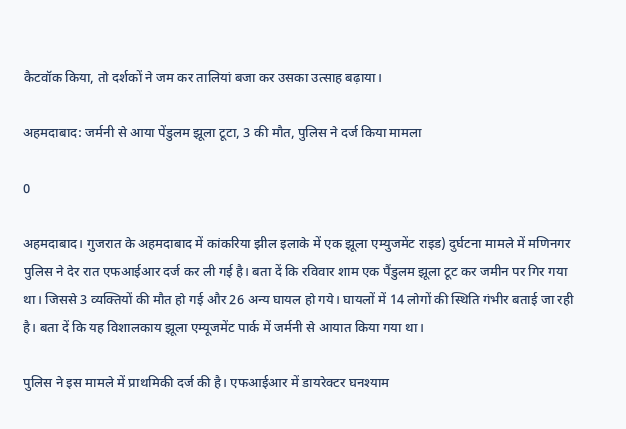कैटवॉक किया, तो दर्शकों ने जम कर तालियां बजा कर उसका उत्साह बढ़ाया।

अहमदाबाद: जर्मनी से आया पेंडुलम झूला टूटा, 3 की मौत, पुलिस ने दर्ज किया मामला

0

अहमदाबाद। गुजरात के अहमदाबाद में कांकरिया झील इलाके में एक झूला एम्युजमेंट राइड) दुर्घटना मामले में मणिनगर पुलिस ने देर रात एफआईआर दर्ज कर ली गई है। बता दें कि रविवार शाम एक पैंडुलम झूला टूट कर जमीन पर गिर गया था। जिससे 3 व्यक्तियों की मौत हो गई और 26 अन्य घायल हो गये। घायलों में 14 लोगों की स्थिति गंभीर बताई जा रही है। बता दें कि यह विशालकाय झूला एम्‍यूजमेंट पार्क में जर्मनी से आयात किया गया था।

पुलिस ने इस मामले में प्राथमिकी दर्ज की है। एफआईआर में डायरेक्‍टर घनश्याम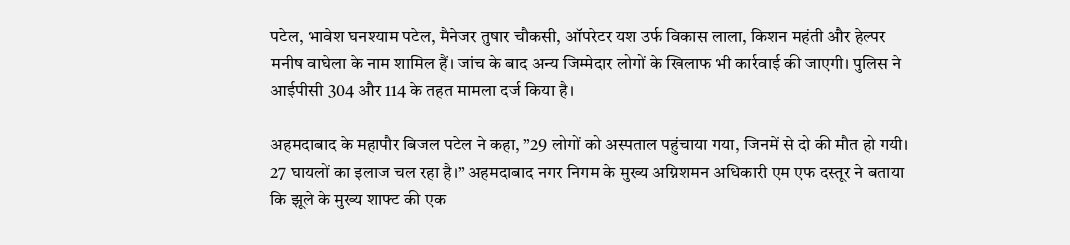पटेल, भावेश घनश्याम पटेल, मैनेजर तुषार चौकसी, ऑपरेटर यश उर्फ विकास लाला, किशन महंती और हेल्पर मनीष वाघेला के नाम शामिल हैं। जांच के बाद अन्य जिम्मेदार लोगों के खिलाफ भी कार्रवाई की जाएगी। पुलिस ने आईपीसी 304 और 114 के तहत मामला दर्ज किया है।

अहमदाबाद के महापौर बिजल पटेल ने कहा, ”29 लोगों को अस्पताल पहुंचाया गया, जिनमें से दो की मौत हो गयी। 27 घायलों का इलाज चल रहा है।” अहमदाबाद नगर निगम के मुख्य अग्निशमन अधिकारी एम एफ दस्तूर ने बताया कि झूले के मुख्य शाफ्ट की एक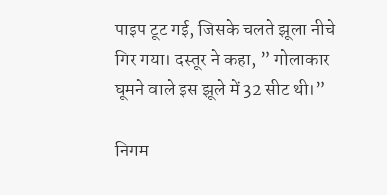पाइप टूट गई, जिसके चलते झूला नीचे गिर गया। दस्तूर ने कहा, ” गोलाकार घूमने वाले इस झूले में 32 सीट थी।”

निगम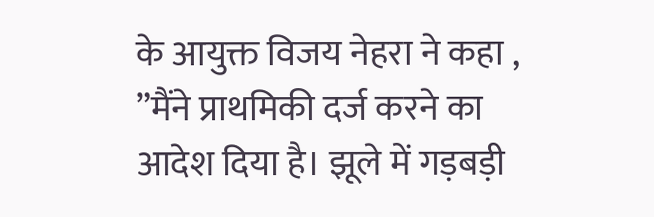के आयुक्त विजय नेहरा ने कहा , ”मैंने प्राथमिकी दर्ज करने का आदेश दिया है। झूले में गड़बड़ी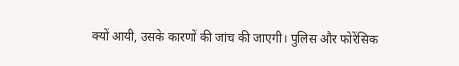क्यों आयी, उसके कारणों की जांच की जाएगी। पुलिस और फोरेंसिक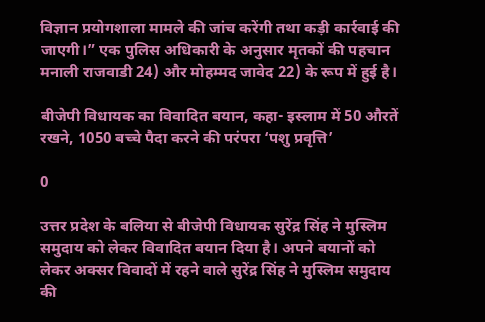विज्ञान प्रयोगशाला मामले की जांच करेंगी तथा कड़ी कार्रवाई की जाएगी।” एक पुलिस अधिकारी के अनुसार मृतकों की पहचान मनाली राजवाडी 24) और मोहम्मद जावेद 22) के रूप में हुई है।

बीजेपी विधायक का विवादित बयान, कहा- इस्लाम में 50 औरतें रखने, 1050 बच्चे पैदा करने की परंपरा ‘पशु प्रवृत्ति’

0

उत्तर प्रदेश के बलिया से बीजेपी विधायक सुरेंद्र सिंह ने मुस्लिम समुदाय को लेकर विवादित बयान दिया है। अपने बयानों को लेकर अक्सर विवादों में रहने वाले सुरेंद्र सिंह ने मुस्लिम समुदाय की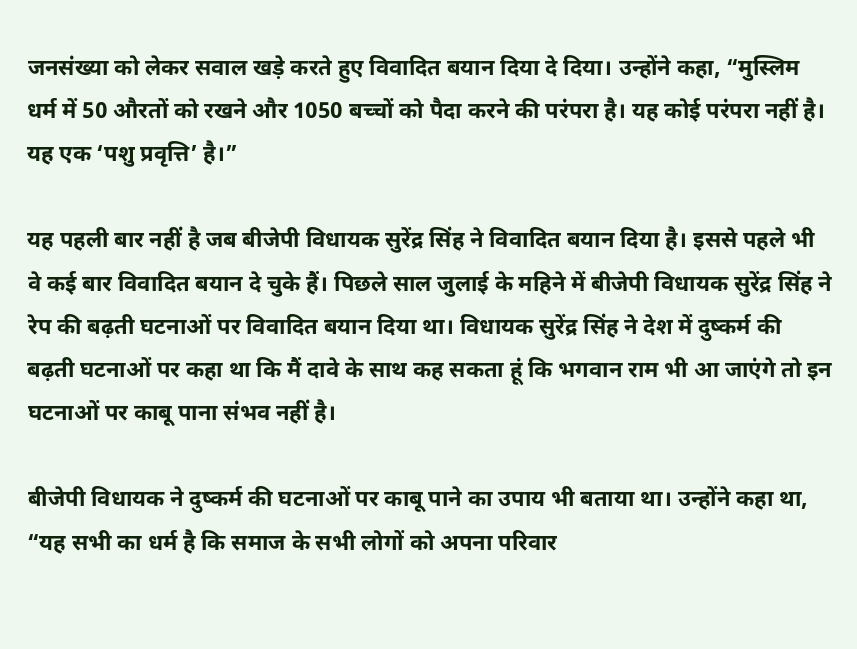जनसंख्या को लेकर सवाल खड़े करते हुए विवादित बयान दिया दे दिया। उन्होंने कहा, “मुस्लिम धर्म में 50 औरतों को रखने और 1050 बच्चों को पैदा करने की परंपरा है। यह कोई परंपरा नहीं है। यह एक ‘पशु प्रवृत्ति’ है।”

यह पहली बार नहीं है जब बीजेपी विधायक सुरेंद्र सिंह ने विवादित बयान दिया है। इससे पहले भी वे कई बार विवादित बयान दे चुके हैं। पिछले साल जुलाई के महिने में बीजेपी विधायक सुरेंद्र सिंह ने रेप की बढ़ती घटनाओं पर विवादित बयान दिया था। विधायक सुरेंद्र सिंह ने देश में दुष्कर्म की बढ़ती घटनाओं पर कहा था कि मैं दावे के साथ कह सकता हूं कि भगवान राम भी आ जाएंगे तो इन घटनाओं पर काबू पाना संभव नहीं है।

बीजेपी विधायक ने दुष्कर्म की घटनाओं पर काबू पाने का उपाय भी बताया था। उन्होंने कहा था, “यह सभी का धर्म है कि समाज के सभी लोगों को अपना परिवार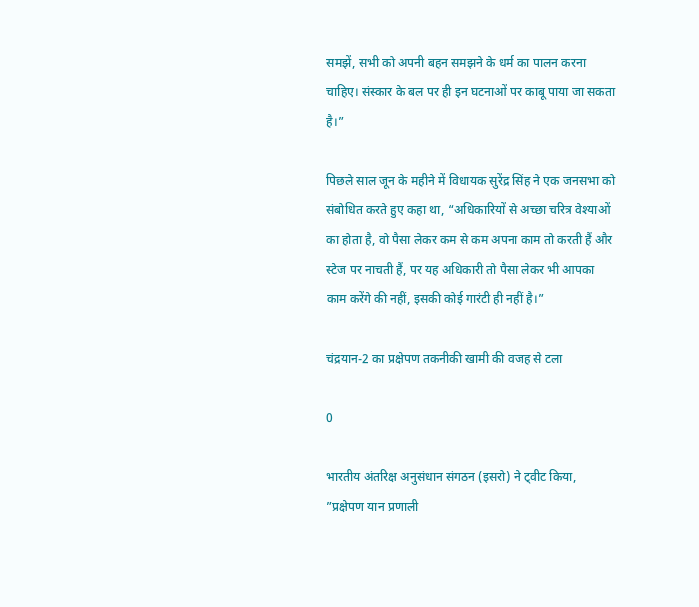समझें, सभी को अपनी बहन समझने के धर्म का पालन करना चाहिए। संस्‍कार के बल पर ही इन घटनाओं पर काबू पाया जा सकता है।”

पिछले साल जून के महीने में विधायक सुरेंद्र सिंह ने एक जनसभा को संबोधित करते हुए कहा था, “अधिकारियों से अच्छा चरित्र वेश्याओं का होता है, वो पैसा लेकर कम से कम अपना काम तो करती हैं और स्टेज पर नाचती हैं, पर यह अधिकारी तो पैसा लेकर भी आपका काम करेंगे की नहीं, इसकी कोई गारंटी ही नहीं है।”

चंद्रयान-2 का प्रक्षेपण तकनीकी खामी की वजह से टला

0

भारतीय अंतरिक्ष अनुसंधान संगठन (इसरो) ने ट्वीट किया, ”प्रक्षेपण यान प्रणाली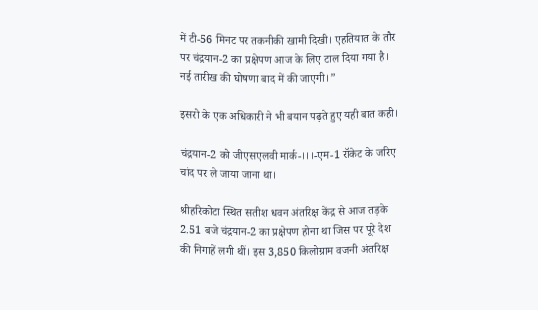में टी-56 मिनट पर तकनीकी खामी दिखी। एहतियात के तौर पर चंद्रयान-2 का प्रक्षेपण आज के लिए टाल दिया गया है। नई तारीख की घोषणा बाद में की जाएगी।”

इसरो के एक अधिकारी ने भी बयान पढ़ते हुए यही बात कही।

चंद्रयान-2 को जीएसएलवी मार्क-।।।-एम-1 रॉकेट के जरिए चांद पर ले जाया जाना था।

श्रीहरिकोटा स्थित सतीश धवन अंतरिक्ष केंद्र से आज तड़के 2.51 बजे चंद्रयान-2 का प्रक्षेपण होना था जिस पर पूरे देश की निगाहें लगी थीं। इस 3,850 किलोग्राम वजनी अंतरिक्ष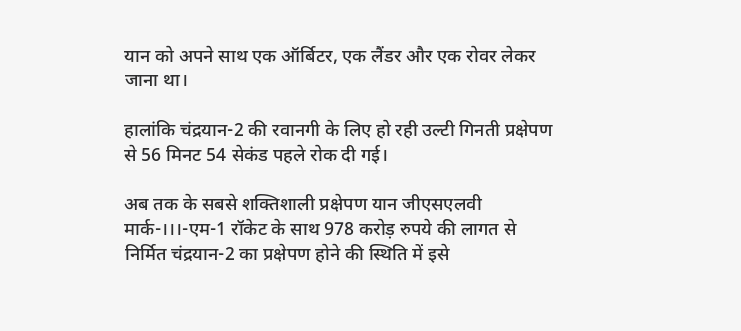यान को अपने साथ एक ऑर्बिटर, एक लैंडर और एक रोवर लेकर जाना था।

हालांकि चंद्रयान-2 की रवानगी के लिए हो रही उल्टी गिनती प्रक्षेपण से 56 मिनट 54 सेकंड पहले रोक दी गई।

अब तक के सबसे शक्तिशाली प्रक्षेपण यान जीएसएलवी मार्क-।।।-एम-1 रॉकेट के साथ 978 करोड़ रुपये की लागत से निर्मित चंद्रयान-2 का प्रक्षेपण होने की स्थिति में इसे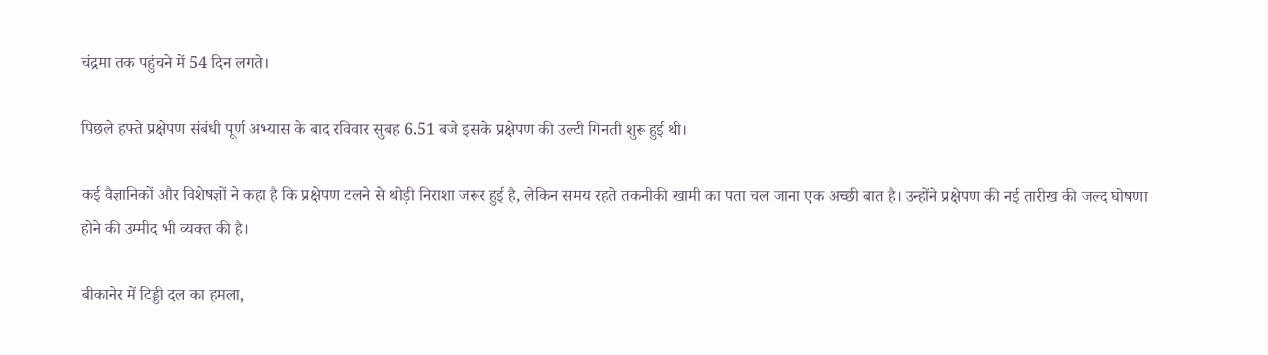चंद्रमा तक पहुंचने में 54 दिन लगते।

पिछले हफ्ते प्रक्षेपण संबंधी पूर्ण अभ्यास के बाद रविवार सुबह 6.51 बजे इसके प्रक्षेपण की उल्टी गिनती शुरू हुई थी।

कई वैज्ञानिकों और विशेषज्ञों ने कहा है कि प्रक्षेपण टलने से थोड़ी निराशा जरूर हुई है, लेकिन समय रहते तकनीकी खामी का पता चल जाना एक अच्छी बात है। उन्होंने प्रक्षेपण की नई तारीख की जल्द घोषणा होने की उम्मीद भी व्यक्त की है।

बीकानेर में टिड्डी दल का हमला,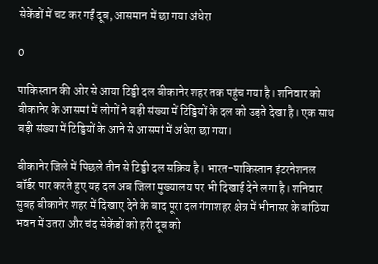सेकेंडों में चट कर गईं दूब, आसमान में छा गया अंधेरा

0

पाकिस्तान की ओर से आया टिड्डी दल बीकानेर शहर तक पहुंच गया है। शनिवार को बीकानेर के आसमां में लोगों ने बड़ी संख्या में टिड्डियों के दल को उड़ते देखा है। एक साथ बड़ी संख्या में टिड्डियों के आने से आसमां में अंधेरा छा गया।

बीकानेर जिले में पिछले तीन से टिड्डी दल सक्रिय है। भारत-पाकिस्तान इंटरनेशनल बॉर्डर पार करते हुए यह दल अब जिला मुख्यालय पर भी दिखाई देने लगा है। शनिवार सुबह बीकानेर शहर में दिखाए देने के बाद पूरा दल गंगाशहर क्षेत्र में भीनासर के बांठिया भवन में उतरा और चंद सेकेंडों को हरी दूब को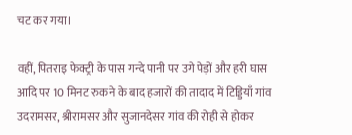चट कर गया।

वहीं, पितराइ फेक्ट्री के पास गन्दे पानी पर उगे पेड़ों और हरी घास आदि पर 10 मिनट रुकने के बाद हजारों की तादाद में टिड्डियाँ गांव उदरामसर, श्रीरामसर और सुजानदेसर गांव की रोही से होकर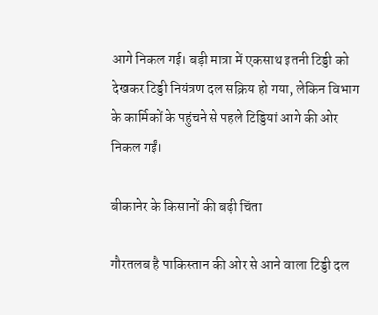आगे निकल गई। बड़ी मात्रा में एकसाथ इतनी टिड्डी को देखकर टिड्डी नियंत्रण दल सक्रिय हो गया, लेकिन विभाग के कार्मिकों के पहुंचने से पहले टिड्डियां आगे की ओर निकल गईं।

बीकानेर के किसानों की बढ़ी चिंता

गौरतलब है पाकिस्तान की ओर से आने वाला टिड्डी दल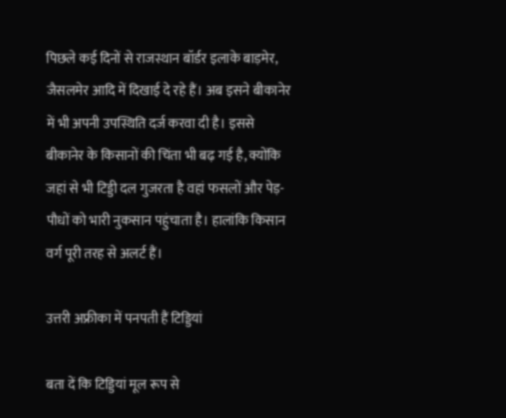पिछले कई दिनों से राजस्थान बॉर्डर इलाके बाड़मेर, जैसलमेर आदि में दिखाई दे रहे हैं। अब इसने बीकानेर में भी अपनी उपस्थिति दर्ज करवा दी है। इससे बीकानेर के किसानों की चिंता भी बढ़ गई है, क्योंकि जहां से भी टिड्डी दल गुजरता है वहां फसलों और पेड़-पौधों को भारी नुकसान पहुंचाता है। हालांकि किसान वर्ग पूरी तरह से अलर्ट हैं।

उत्तरी अफ्रीका में पनपती हैं टिड्डियां

बता दें कि टिड्डियां मूल रूप से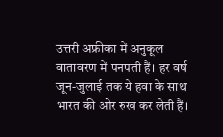उत्तरी अफ्रीका में अनुकूल वातावरण में पनपती हैं। हर वर्ष जून-जुलाई तक ये हवा के साथ भारत की ओर रुख कर लेती हैं।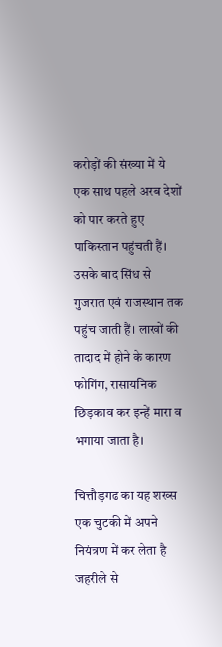करोड़ों की संख्या में ये एक साथ पहले अरब देशों को पार करते हुए पाकिस्तान पहुंचती हैं। उसके बाद सिंध से गुजरात एवं राजस्थान तक पहुंच जाती हैं। लाखों की तादाद में होने के कारण फोगिंग, रासायनिक छिड़काव कर इन्हें मारा व भगाया जाता है।

चित्तौड़गढ का यह शख्स एक चुटकी में अपने नियंत्रण में कर लेता है जहरीले से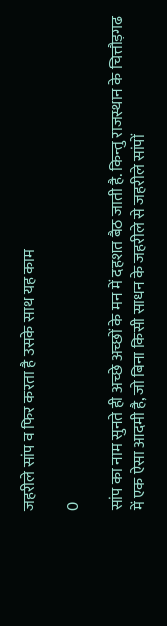जहरीले सांप व फिर करता है उसके साथ यह काम

0

सांप का नाम सुनते ही अच्छे अच्छों के मन में दहशत बैठ जाती है. किन्तु राजस्थान के चित्तौड़गढ में एक ऐसा आदमी है, जो बिना किसी साधन के जहरीले से जहरीले सांपों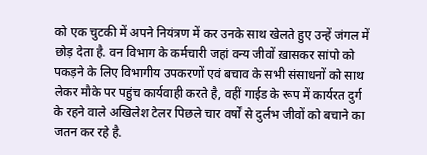को एक चुटकी में अपने नियंत्रण में कर उनके साथ खेलते हुए उन्हें जंगल में छोड़ देता है. वन विभाग के कर्मचारी जहां वन्य जीवों ख़ासकर सांपो को पकड़ने के लिए विभागीय उपकरणों एवं बचाव के सभी संसाधनों को साथ लेकर मौके पर पहुंच कार्यवाही करते है, वहीं गाईड के रूप में कार्यरत दुर्ग के रहने वाले अखिलेश टेलर पिछले चार वर्षों से दुर्लभ जीवों को बचाने का जतन कर रहे है.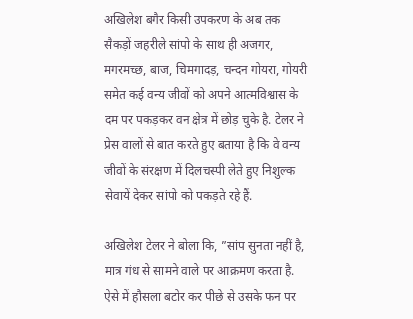अखिलेश बगैर किसी उपकरण के अब तक सैकड़ों जहरीले सांपो के साथ ही अजगर, मगरमच्छ, बाज, चिमगादड़, चन्दन गोयरा, गोयरी समेत कई वन्य जीवों को अपने आत्मविश्वास के दम पर पकड़कर वन क्षेत्र में छोड़ चुके है. टेलर ने प्रेस वालों से बात करते हुए बताया है कि वे वन्य जीवों के संरक्षण में दिलचस्पी लेते हुए निशुल्क सेवायें देकर सांपो को पकड़ते रहे हैं.

अखिलेश टेलर ने बोला कि, ”सांप सुनता नहीं है, मात्र गंध से सामने वाले पर आक्रमण करता है. ऐसे में हौसला बटोर कर पीछे से उसके फन पर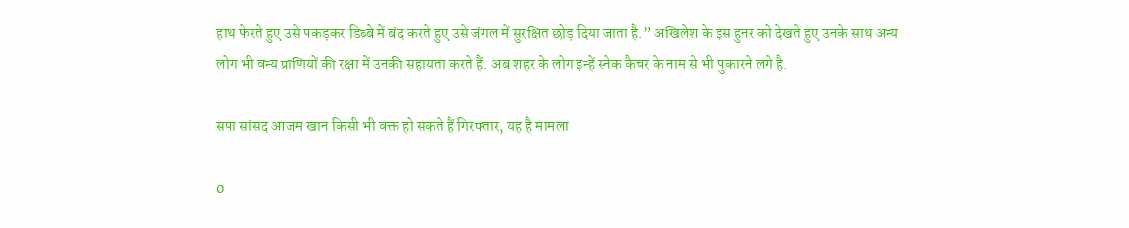हाथ फेरते हुए उसे पकड़कर डिब्बे में बंद करते हुए उसे जंगल में सुरक्षित छोड़ दिया जाता है.” अखिलेश के इस हुनर को देखते हुए उनके साथ अन्य लोग भी वन्य प्राणियों की रक्षा में उनकी सहायता करते हैं. अब शहर के लोग इन्हें स्नेक कैचर के नाम से भी पुकारने लगे है.

सपा सांसद आजम खान किसी भी वक्त हो सकते हैं गिरफ्तार, यह है मामला

0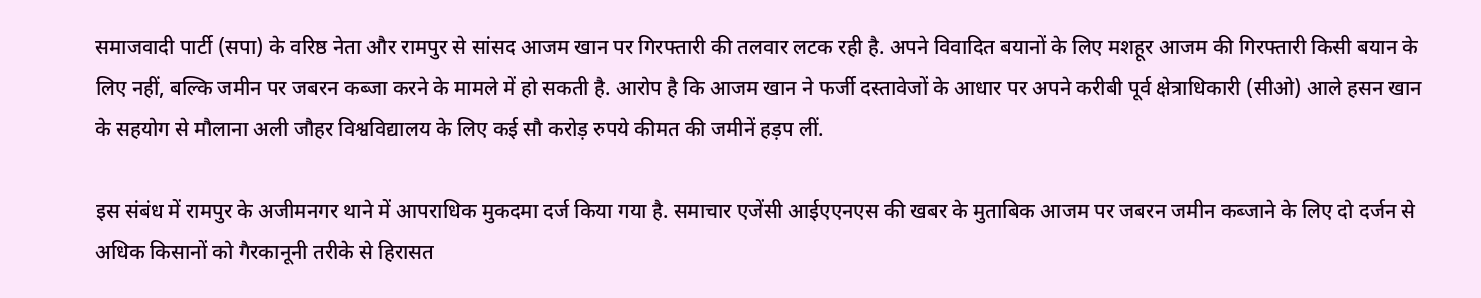समाजवादी पार्टी (सपा) के वरिष्ठ नेता और रामपुर से सांसद आजम खान पर गिरफ्तारी की तलवार लटक रही है. अपने विवादित बयानों के लिए मशहूर आजम की गिरफ्तारी किसी बयान के लिए नहीं, बल्कि जमीन पर जबरन कब्जा करने के मामले में हो सकती है. आरोप है कि आजम खान ने फर्जी दस्तावेजों के आधार पर अपने करीबी पूर्व क्षेत्राधिकारी (सीओ) आले हसन खान के सहयोग से मौलाना अली जौहर विश्वविद्यालय के लिए कई सौ करोड़ रुपये कीमत की जमीनें हड़प लीं.

इस संबंध में रामपुर के अजीमनगर थाने में आपराधिक मुकदमा दर्ज किया गया है. समाचार एजेंसी आईएएनएस की खबर के मुताबिक आजम पर जबरन जमीन कब्जाने के लिए दो दर्जन से अधिक किसानों को गैरकानूनी तरीके से हिरासत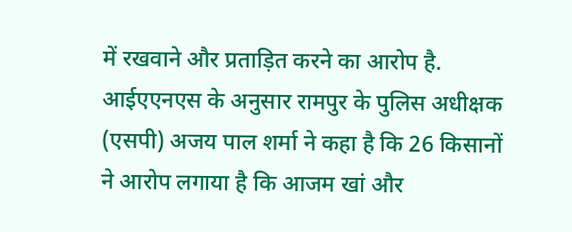में रखवाने और प्रताड़ित करने का आरोप है. आईएएनएस के अनुसार रामपुर के पुलिस अधीक्षक (एसपी) अजय पाल शर्मा ने कहा है कि 26 किसानों ने आरोप लगाया है कि आजम खां और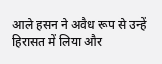आले हसन ने अवैध रूप से उन्हें हिरासत में लिया और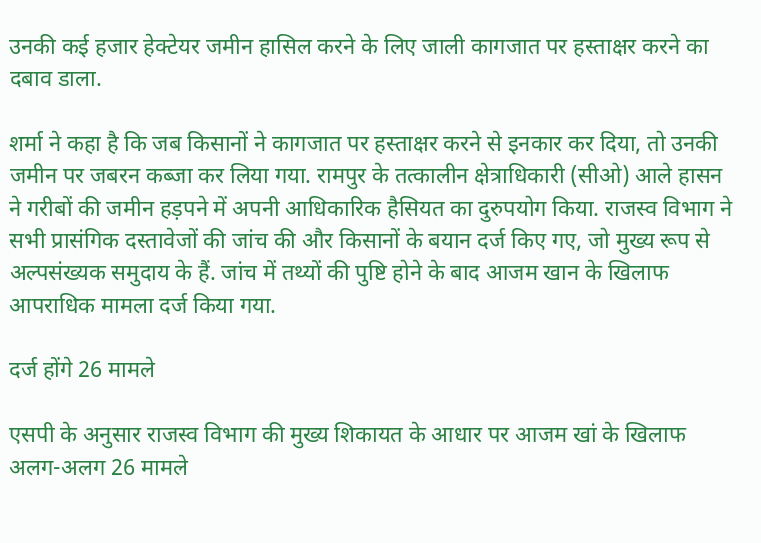उनकी कई हजार हेक्टेयर जमीन हासिल करने के लिए जाली कागजात पर हस्ताक्षर करने का दबाव डाला.

शर्मा ने कहा है कि जब किसानों ने कागजात पर हस्ताक्षर करने से इनकार कर दिया, तो उनकी जमीन पर जबरन कब्जा कर लिया गया. रामपुर के तत्कालीन क्षेत्राधिकारी (सीओ) आले हासन ने गरीबों की जमीन हड़पने में अपनी आधिकारिक हैसियत का दुरुपयोग किया. राजस्व विभाग ने सभी प्रासंगिक दस्तावेजों की जांच की और किसानों के बयान दर्ज किए गए, जो मुख्य रूप से अल्पसंख्यक समुदाय के हैं. जांच में तथ्यों की पुष्टि होने के बाद आजम खान के खिलाफ आपराधिक मामला दर्ज किया गया.

दर्ज होंगे 26 मामले

एसपी के अनुसार राजस्व विभाग की मुख्य शिकायत के आधार पर आजम खां के खिलाफ अलग-अलग 26 मामले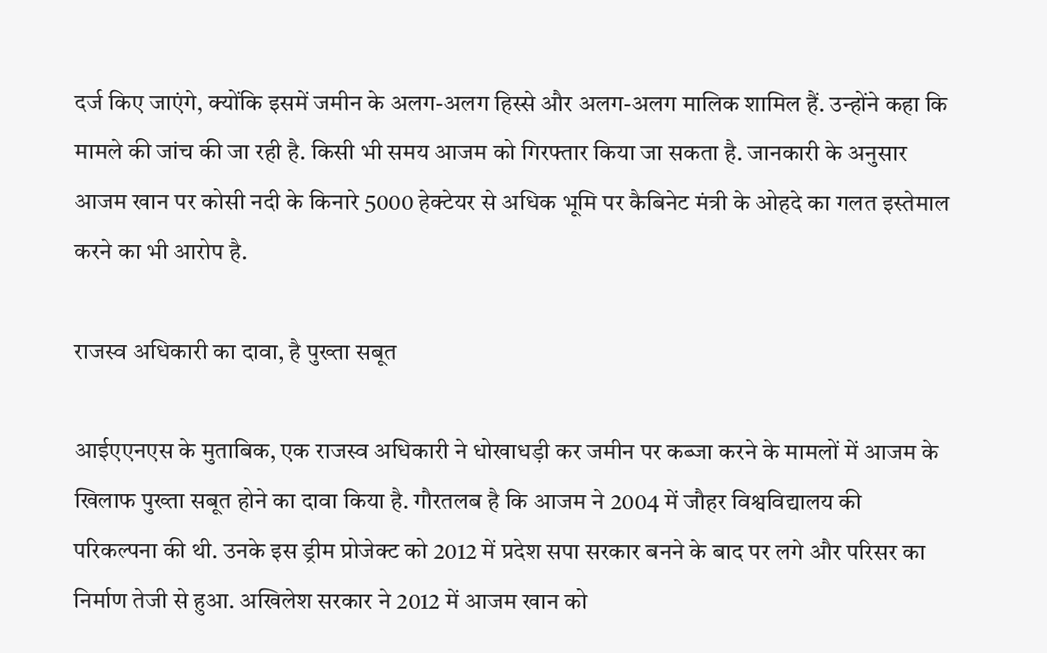दर्ज किए जाएंगे, क्योंकि इसमें जमीन के अलग-अलग हिस्से और अलग-अलग मालिक शामिल हैं. उन्होंने कहा कि मामले की जांच की जा रही है. किसी भी समय आजम को गिरफ्तार किया जा सकता है. जानकारी के अनुसार आजम खान पर कोसी नदी के किनारे 5000 हेक्टेयर से अधिक भूमि पर कैबिनेट मंत्री के ओहदे का गलत इस्तेमाल करने का भी आरोप है.

राजस्व अधिकारी का दावा, है पुख्ता सबूत

आईएएनएस के मुताबिक, एक राजस्व अधिकारी ने धोखाधड़ी कर जमीन पर कब्जा करने के मामलों में आजम के खिलाफ पुख्ता सबूत होने का दावा किया है. गौरतलब है कि आजम ने 2004 में जौहर विश्वविद्यालय की परिकल्पना की थी. उनके इस ड्रीम प्रोजेक्ट को 2012 में प्रदेश सपा सरकार बनने के बाद पर लगे और परिसर का निर्माण तेजी से हुआ. अखिलेश सरकार ने 2012 में आजम खान को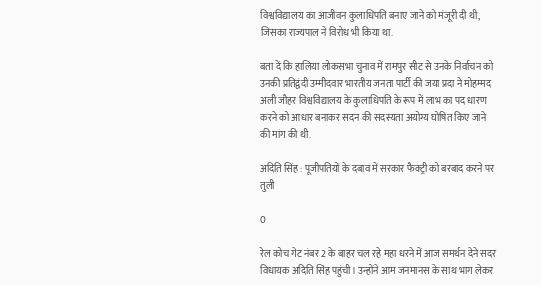विश्वविद्यालय का आजीवन कुलाधिपति बनाए जाने को मंजूरी दी थी, जिसका राज्यपाल ने विरोध भी किया था.

बता दें कि हालिया लोकसभा चुनाव में रामपुर सीट से उनके निर्वाचन को उनकी प्रतिद्वंदी उम्मीदवार भारतीय जनता पार्टी की जया प्रदा ने मोहम्मद अली जौहर विश्वविद्यालय के कुलाधिपति के रूप में लाभ का पद धारण करने को आधार बनाकर सदन की सदस्यता अयोग्य घोषित किए जाने की मांग की थी.

अदिति सिंह : पूजीपतियों के दबाव में सरकार फैक्ट्री को बरबाद करने पर तुली

0

रेल कोच गेट नंबर 2 के बाहर चल रहे महा धरने में आज समर्थन देने सदर विधायक अदिति सिंह पहुंची। उन्होंने आम जनमानस के साथ भाग लेकर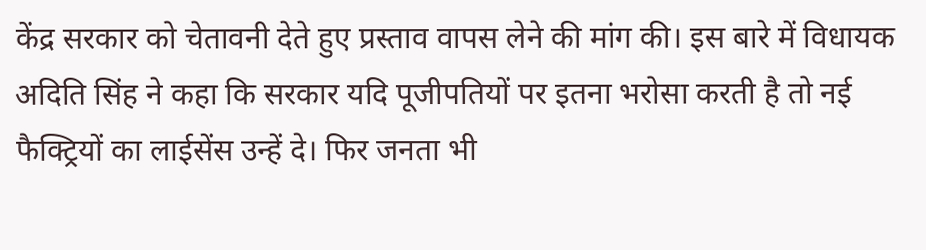केंद्र सरकार को चेतावनी देते हुए प्रस्ताव वापस लेने की मांग की। इस बारे में विधायक अदिति सिंह ने कहा कि सरकार यदि पूजीपतियों पर इतना भरोसा करती है तो नई फैक्ट्रियों का लाईसेंस उन्हें दे। फिर जनता भी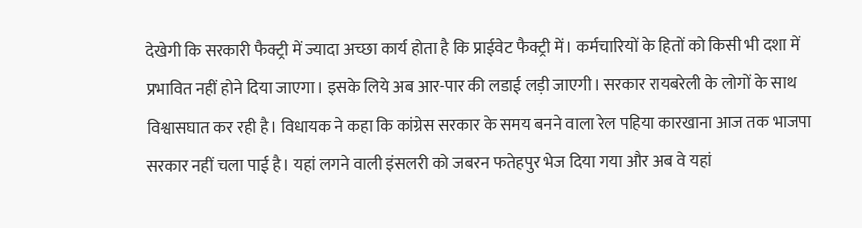देखेगी कि सरकारी फैक्ट्री में ज्यादा अच्छा कार्य होता है कि प्राईवेट फैक्ट्री में। कर्मचारियों के हितों को किसी भी दशा में प्रभावित नहीं होने दिया जाएगा। इसके लिये अब आर-पार की लडाई लड़ी जाएगी। सरकार रायबरेली के लोगों के साथ विश्वासघात कर रही है। विधायक ने कहा कि कांग्रेस सरकार के समय बनने वाला रेल पहिया कारखाना आज तक भाजपा सरकार नहीं चला पाई है। यहां लगने वाली इंसलरी को जबरन फतेहपुर भेज दिया गया और अब वे यहां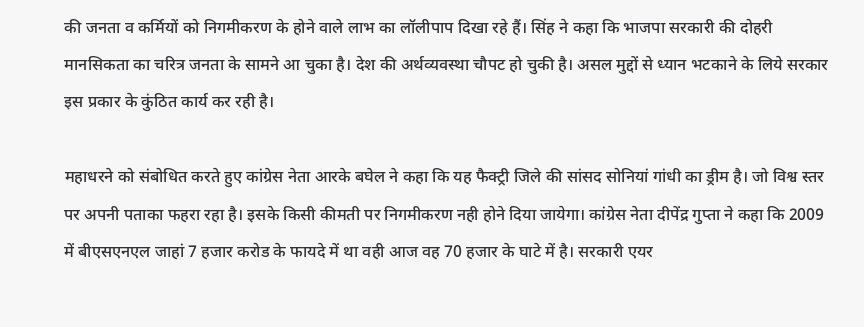की जनता व कर्मियों को निगमीकरण के होने वाले लाभ का लॉलीपाप दिखा रहे हैं। सिंह ने कहा कि भाजपा सरकारी की दोहरी मानसिकता का चरित्र जनता के सामने आ चुका है। देश की अर्थव्यवस्था चौपट हो चुकी है। असल मुद्दों से ध्यान भटकाने के लिये सरकार इस प्रकार के कुंठित कार्य कर रही है।

महाधरने को संबोधित करते हुए कांग्रेस नेता आरके बघेल ने कहा कि यह फैक्ट्री जिले की सांसद सोनियां गांधी का ड्रीम है। जो विश्व स्तर पर अपनी पताका फहरा रहा है। इसके किसी कीमती पर निगमीकरण नही होने दिया जायेगा। कांग्रेस नेता दीपेंद्र गुप्ता ने कहा कि 2009 में बीएसएनएल जाहां 7 हजार करोड के फायदे में था वही आज वह 70 हजार के घाटे में है। सरकारी एयर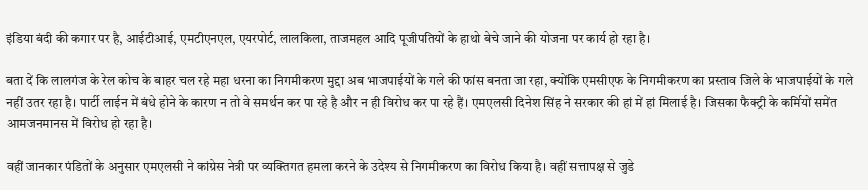इंडिया बंदी की कगार पर है, आईटीआई, एमटीएनएल, एयरपोर्ट, लालकिला, ताजमहल आदि पूजीपतियों के हाथो बेचे जाने की योजना पर कार्य हो रहा है।

बता दें कि लालगंज के रेल कोच के बाहर चल रहे महा धरना का निगमीकरण मुद्दा अब भाजपाईयों के गले की फांस बनता जा रहा, क्योंकि एमसीएफ के निगमीकरण का प्रस्ताव जिले के भाजपाईयों के गले नहीं उतर रहा है। पार्टी लाईन में बंधे होने के कारण न तो वे समर्थन कर पा रहे है और न ही विरोध कर पा रहे हैं। एमएलसी दिनेश सिंह ने सरकार की हां में हां मिलाई है। जिसका फैक्ट्री के कर्मियों समेंत आमजनमानस में विरोध हो रहा है।

वहीं जानकार पंडितों के अनुसार एमएलसी ने कांग्रेस नेत्री पर व्यक्तिगत हमला करने के उदेश्य से निगमीकरण का विरोध किया है। वहीं सत्तापक्ष से जुडे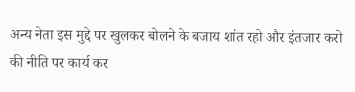अन्य नेता इस मुद्दे पर खुलकर बोलने के बजाय शांत रहो और इंतजार करो की नीति पर कार्य कर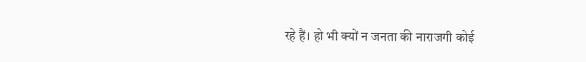रहे हैं। हो भी क्यों न जनता की नाराजगी कोई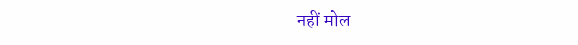नहीं मोल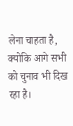लेना चाहता है, क्योकि आगे सभी को चुनाव भी दिख रहा है।